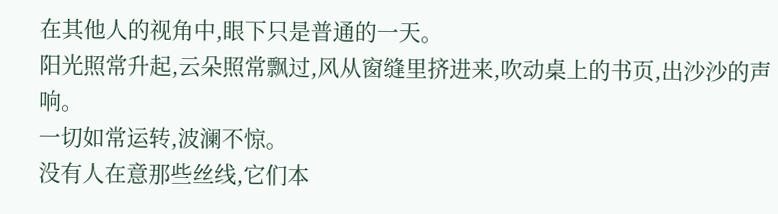在其他人的视角中,眼下只是普通的一天。
阳光照常升起,云朵照常飘过,风从窗缝里挤进来,吹动桌上的书页,出沙沙的声响。
一切如常运转,波澜不惊。
没有人在意那些丝线,它们本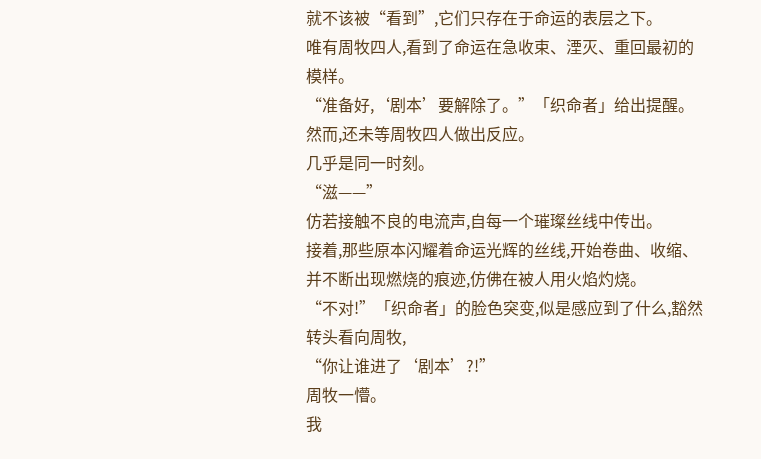就不该被“看到”,它们只存在于命运的表层之下。
唯有周牧四人,看到了命运在急收束、湮灭、重回最初的模样。
“准备好,‘剧本’要解除了。”「织命者」给出提醒。
然而,还未等周牧四人做出反应。
几乎是同一时刻。
“滋——”
仿若接触不良的电流声,自每一个璀璨丝线中传出。
接着,那些原本闪耀着命运光辉的丝线,开始卷曲、收缩、并不断出现燃烧的痕迹,仿佛在被人用火焰灼烧。
“不对!”「织命者」的脸色突变,似是感应到了什么,豁然转头看向周牧,
“你让谁进了‘剧本’?!”
周牧一懵。
我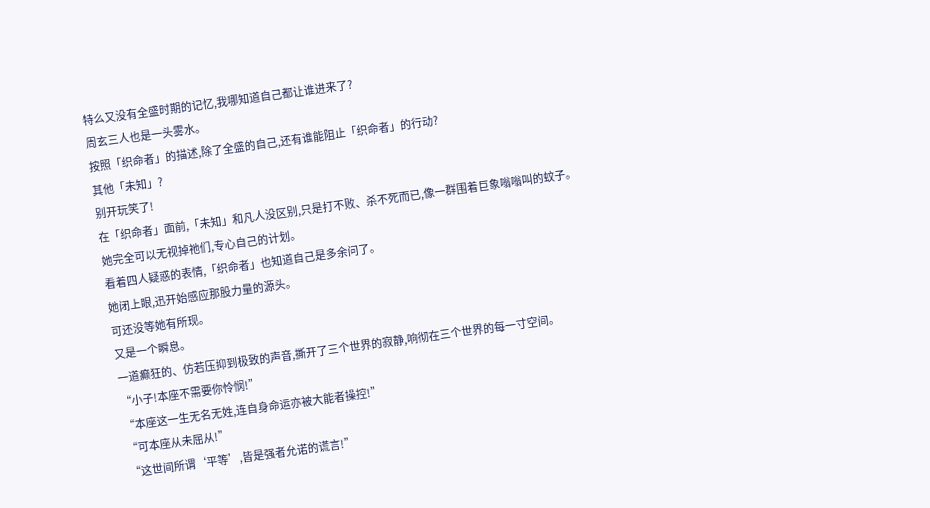特么又没有全盛时期的记忆,我哪知道自己都让谁进来了?
周玄三人也是一头雾水。
按照「织命者」的描述,除了全盛的自己,还有谁能阻止「织命者」的行动?
其他「未知」?
别开玩笑了!
在「织命者」面前,「未知」和凡人没区别,只是打不败、杀不死而已,像一群围着巨象嗡嗡叫的蚊子。
她完全可以无视掉祂们,专心自己的计划。
看着四人疑惑的表情,「织命者」也知道自己是多余问了。
她闭上眼,迅开始感应那股力量的源头。
可还没等她有所现。
又是一个瞬息。
一道癫狂的、仿若压抑到极致的声音,撕开了三个世界的寂静,响彻在三个世界的每一寸空间。
“小子!本座不需要你怜悯!”
“本座这一生无名无姓,连自身命运亦被大能者操控!”
“可本座从未屈从!”
“这世间所谓‘平等’,皆是强者允诺的谎言!”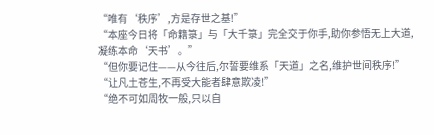“唯有‘秩序’,方是存世之基!”
“本座今日将「命籍箓」与「大千箓」完全交于你手,助你参悟无上大道,凝练本命‘天书’。”
“但你要记住——从今往后,尔誓要维系「天道」之名,维护世间秩序!”
“让凡土苍生,不再受大能者肆意欺凌!”
“绝不可如周牧一般,只以自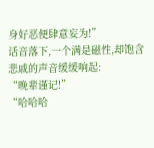身好恶便肆意妄为!”
话音落下,一个满是磁性,却饱含悲戚的声音缓缓响起:
“晚辈谨记!”
“哈哈哈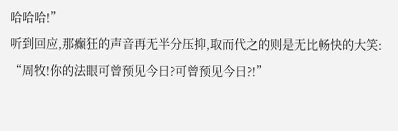哈哈哈!”
听到回应,那癫狂的声音再无半分压抑,取而代之的则是无比畅快的大笑:
“周牧!你的法眼可曾预见今日?可曾预见今日?!”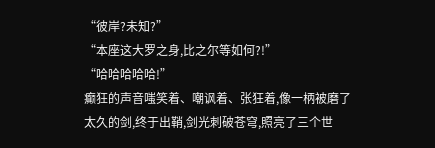“彼岸?未知?”
“本座这大罗之身,比之尔等如何?!”
“哈哈哈哈哈!”
癫狂的声音嗤笑着、嘲讽着、张狂着,像一柄被磨了太久的剑,终于出鞘,剑光刺破苍穹,照亮了三个世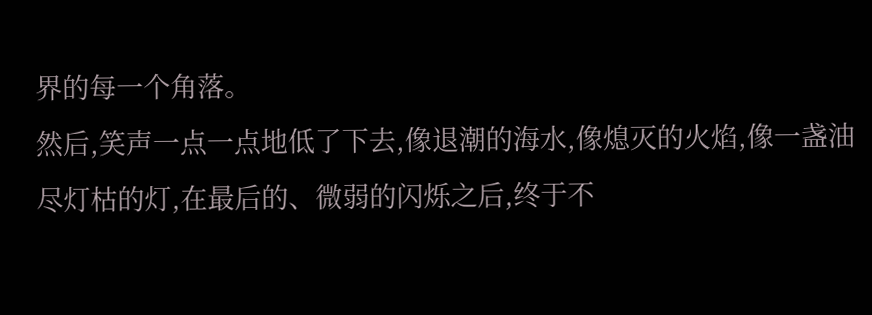界的每一个角落。
然后,笑声一点一点地低了下去,像退潮的海水,像熄灭的火焰,像一盏油尽灯枯的灯,在最后的、微弱的闪烁之后,终于不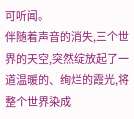可听闻。
伴随着声音的消失,三个世界的天空,突然绽放起了一道温暖的、绚烂的霞光,将整个世界染成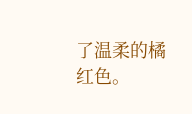了温柔的橘红色。